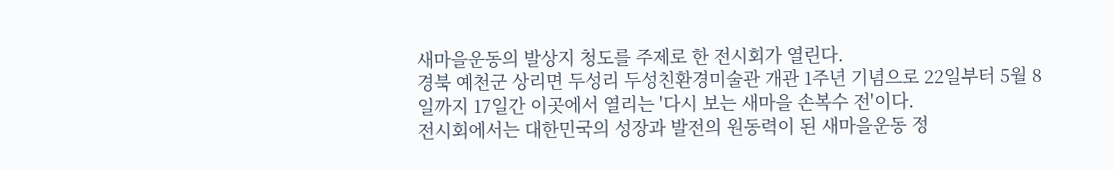새마을운동의 발상지 청도를 주제로 한 전시회가 열린다.
경북 예천군 상리면 두성리 두성친환경미술관 개관 1주년 기념으로 22일부터 5월 8일까지 17일간 이곳에서 열리는 '다시 보는 새마을 손복수 전'이다.
전시회에서는 대한민국의 성장과 발전의 원동력이 된 새마을운동 정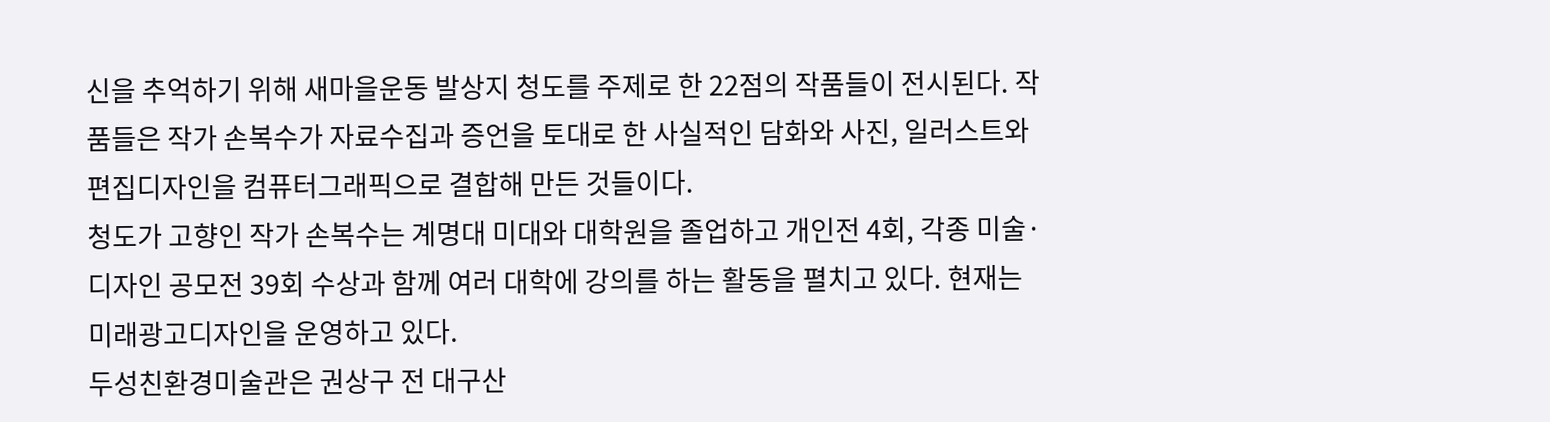신을 추억하기 위해 새마을운동 발상지 청도를 주제로 한 22점의 작품들이 전시된다. 작품들은 작가 손복수가 자료수집과 증언을 토대로 한 사실적인 담화와 사진, 일러스트와 편집디자인을 컴퓨터그래픽으로 결합해 만든 것들이다.
청도가 고향인 작가 손복수는 계명대 미대와 대학원을 졸업하고 개인전 4회, 각종 미술·디자인 공모전 39회 수상과 함께 여러 대학에 강의를 하는 활동을 펼치고 있다. 현재는 미래광고디자인을 운영하고 있다.
두성친환경미술관은 권상구 전 대구산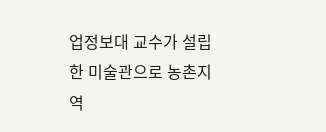업정보대 교수가 설립한 미술관으로 농촌지역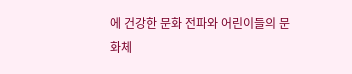에 건강한 문화 전파와 어린이들의 문화체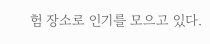험 장소로 인기를 모으고 있다.